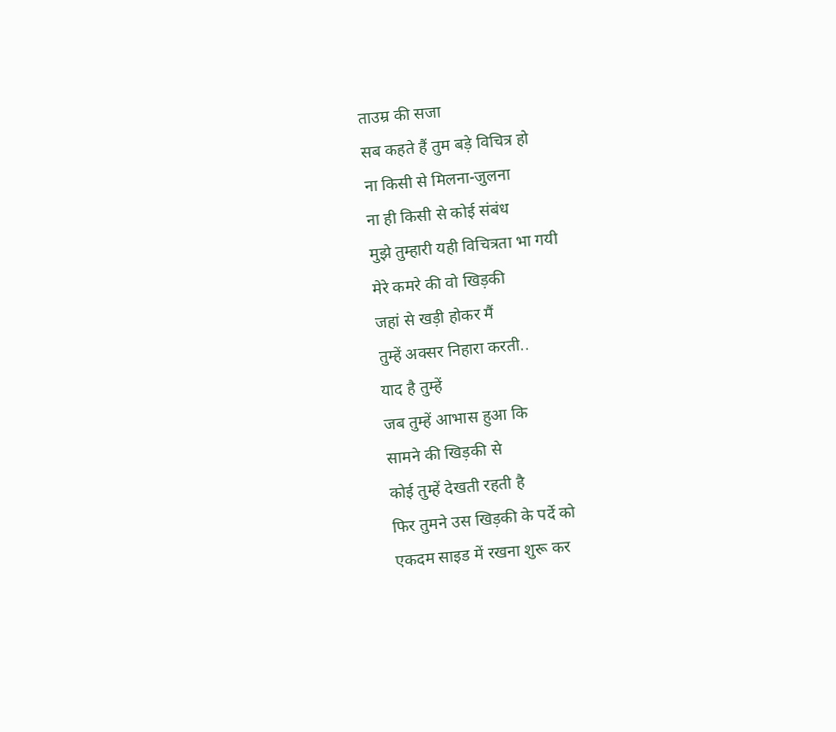ताउम्र की सजा
सब कहते हैं तुम बड़े विचित्र हो
ना किसी से मिलना-जुलना
ना ही किसी से कोई संबंध
मुझे तुम्हारी यही विचित्रता भा गयी
मेरे कमरे की वो खिड़की
जहां से खड़ी होकर मैं
तुम्हें अक्सर निहारा करती..
याद है तुम्हें
जब तुम्हें आभास हुआ कि
सामने की खिड़की से
कोई तुम्हें देखती रहती है
फिर तुमने उस खिड़की के पर्दे को
एकदम साइड में रखना शुरू कर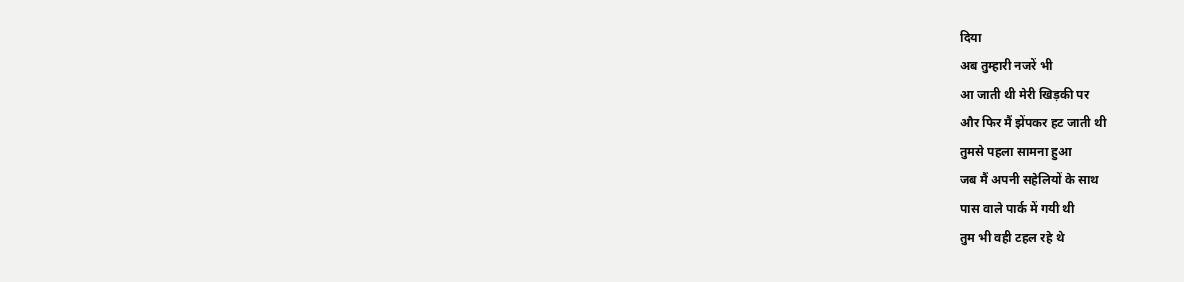दिया
अब तुम्हारी नजरें भी
आ जाती थी मेरी खिड़की पर
और फिर मैं झेंपकर हट जाती थी
तुमसे पहला सामना हुआ
जब मैं अपनी सहेलियों के साथ
पास वाले पार्क में गयी थी
तुम भी वही टहल रहे थे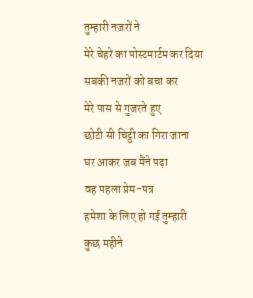तुम्हारी नज़रों ने
मेरे चेहरे का पोस्टमार्टम कर दिया
सबकी नजरों को बचा कर
मेरे पास से गुजरते हुए
छोटी सी चिट्ठी का गिरा जाना
घर आकर जब मैंने पढ़ा
वह पहला प्रेम-पत्र
हमेशा के लिए हो गई तुम्हारी
कुछ महीने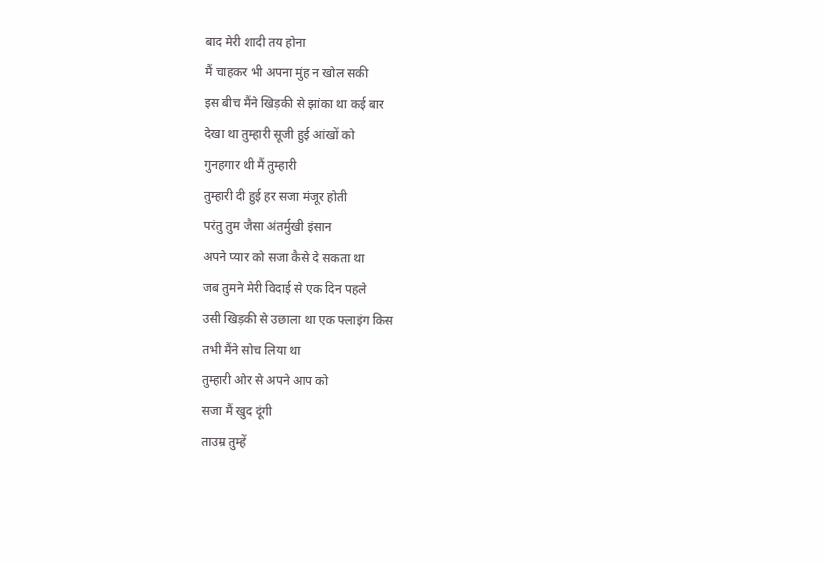बाद मेरी शादी तय होना
मैं चाहकर भी अपना मुंह न खोल सकी
इस बीच मैंने खिड़की से झांका था कई बार
देखा था तुम्हारी सूजी हुई आंखों को
गुनहगार थी मैं तुम्हारी
तुम्हारी दी हुई हर सजा मंजूर होती
परंतु तुम जैसा अंतर्मुखी इंसान
अपने प्यार को सजा कैसे दे सकता था
जब तुमने मेरी विदाई से एक दिन पहले
उसी खिड़की से उछाला था एक फ्लाइंग किस
तभी मैंने सोच लिया था
तुम्हारी ओर से अपने आप को
सजा मैं खुद दूंगी
ताउम्र तुम्हें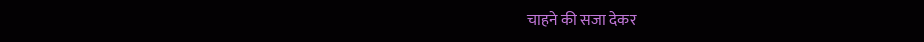चाहने की सजा देकर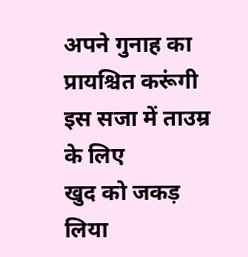अपने गुनाह का प्रायश्चित करूंगी
इस सजा में ताउम्र के लिए
खुद को जकड़ लिया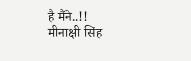है मैंने..!!
मीनाक्षी सिंह